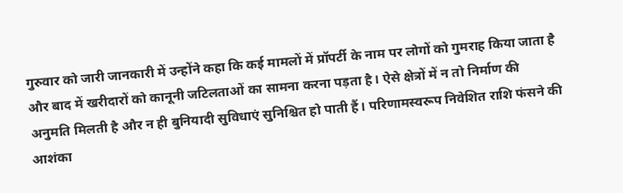गुरुवार को जारी जानकारी में उन्होंने कहा कि कई मामलों में प्रॉपर्टी के नाम पर लोगों को गुमराह किया जाता है और बाद में खरीदारों को कानूनी जटिलताओं का सामना करना पड़ता है। ऐसे क्षेत्रों में न तो निर्माण की अनुमति मिलती है और न ही बुनियादी सुविधाएं सुनिश्चित हो पाती हैं। परिणामस्वरूप निवेशित राशि फंसने की आशंका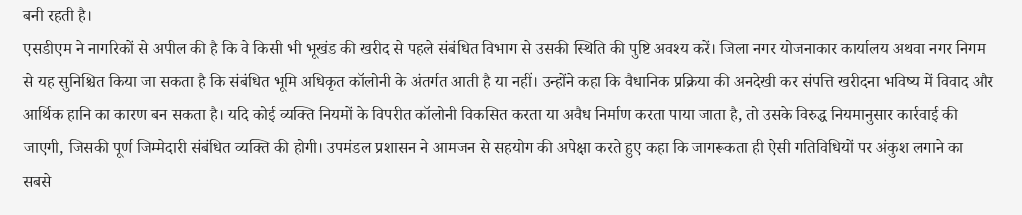बनी रहती है।
एसडीएम ने नागरिकों से अपील की है कि वे किसी भी भूखंड की खरीद से पहले संबंधित विभाग से उसकी स्थिति की पुष्टि अवश्य करें। जिला नगर योजनाकार कार्यालय अथवा नगर निगम से यह सुनिश्चित किया जा सकता है कि संबंधित भूमि अधिकृत कॉलोनी के अंतर्गत आती है या नहीं। उन्होंने कहा कि वैधानिक प्रक्रिया की अनदेखी कर संपत्ति खरीदना भविष्य में विवाद और आर्थिक हानि का कारण बन सकता है। यदि कोई व्यक्ति नियमों के विपरीत कॉलोनी विकसित करता या अवैध निर्माण करता पाया जाता है, तो उसके विरुद्ध नियमानुसार कार्रवाई की जाएगी, जिसकी पूर्ण जिम्मेदारी संबंधित व्यक्ति की होगी। उपमंडल प्रशासन ने आमजन से सहयोग की अपेक्षा करते हुए कहा कि जागरूकता ही ऐसी गतिविधियों पर अंकुश लगाने का सबसे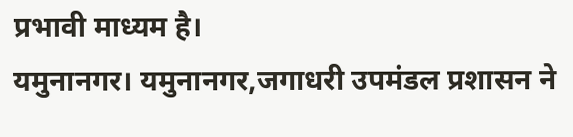प्रभावी माध्यम है।
यमुनानगर। यमुनानगर,जगाधरी उपमंडल प्रशासन ने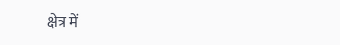क्षेत्र में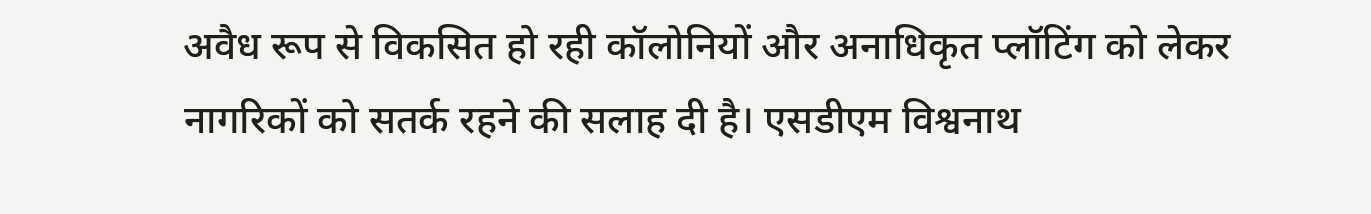अवैध रूप से विकसित हो रही कॉलोनियों और अनाधिकृत प्लॉटिंग को लेकर नागरिकों को सतर्क रहने की सलाह दी है। एसडीएम विश्वनाथ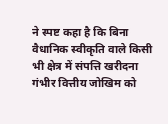ने स्पष्ट कहा है कि बिना वैधानिक स्वीकृति वाले किसी भी क्षेत्र में संपत्ति खरीदना गंभीर वित्तीय जोखिम को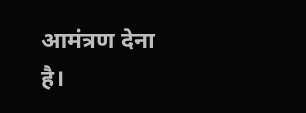आमंत्रण देना है।